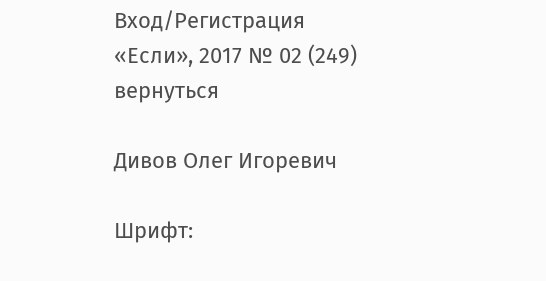Вход/Регистрация
«Если», 2017 № 02 (249)
вернуться

Дивов Олег Игоревич

Шрифт: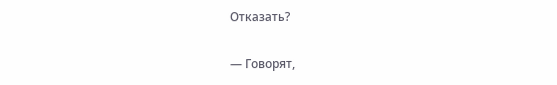Отказать?

— Говорят,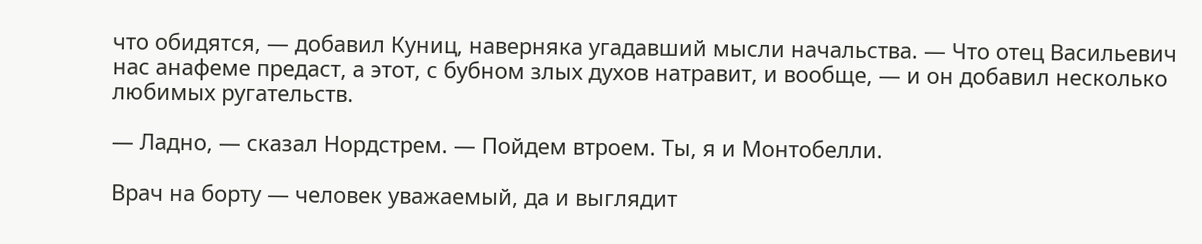что обидятся, — добавил Куниц, наверняка угадавший мысли начальства. — Что отец Васильевич нас анафеме предаст, а этот, с бубном злых духов натравит, и вообще, — и он добавил несколько любимых ругательств.

— Ладно, — сказал Нордстрем. — Пойдем втроем. Ты, я и Монтобелли.

Врач на борту — человек уважаемый, да и выглядит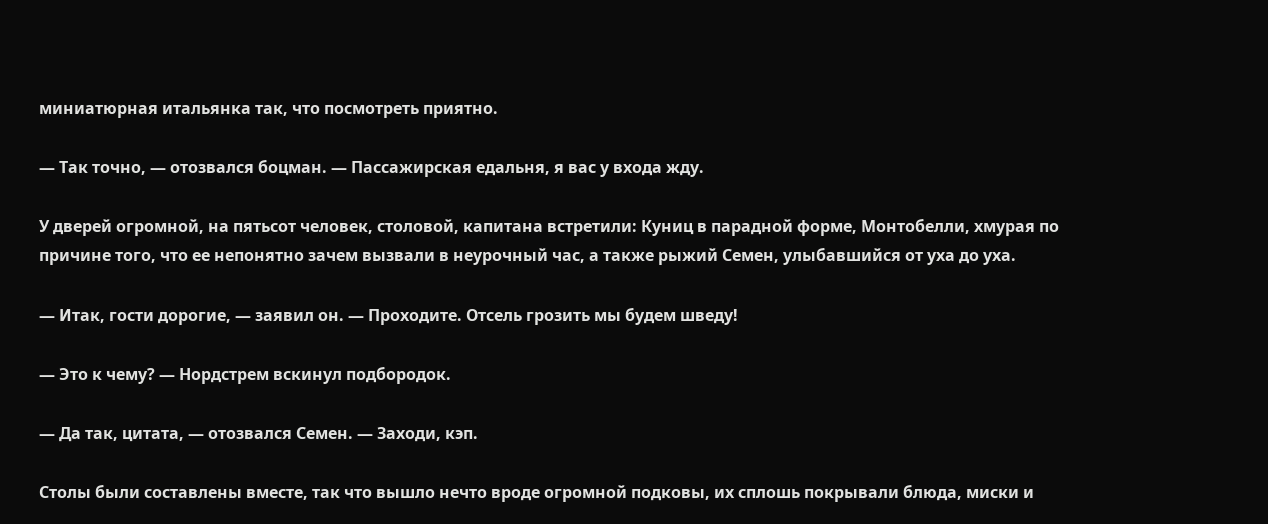миниатюрная итальянка так, что посмотреть приятно.

— Так точно, — отозвался боцман. — Пассажирская едальня, я вас у входа жду.

У дверей огромной, на пятьсот человек, столовой, капитана встретили: Куниц в парадной форме, Монтобелли, хмурая по причине того, что ее непонятно зачем вызвали в неурочный час, а также рыжий Семен, улыбавшийся от уха до уха.

— Итак, гости дорогие, — заявил он. — Проходите. Отсель грозить мы будем шведу!

— Это к чему? — Нордстрем вскинул подбородок.

— Да так, цитата, — отозвался Семен. — Заходи, кэп.

Столы были составлены вместе, так что вышло нечто вроде огромной подковы, их сплошь покрывали блюда, миски и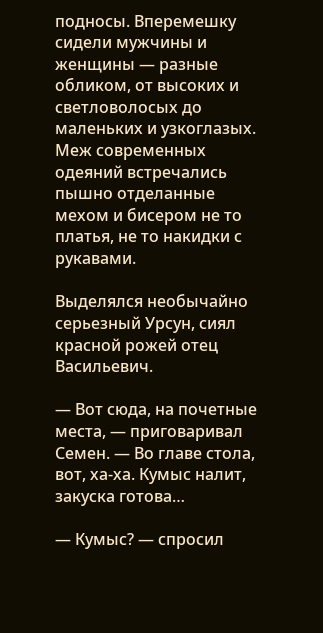подносы. Вперемешку сидели мужчины и женщины — разные обликом, от высоких и светловолосых до маленьких и узкоглазых. Меж современных одеяний встречались пышно отделанные мехом и бисером не то платья, не то накидки с рукавами.

Выделялся необычайно серьезный Урсун, сиял красной рожей отец Васильевич.

— Вот сюда, на почетные места, — приговаривал Семен. — Во главе стола, вот, ха-ха. Кумыс налит, закуска готова…

— Кумыс? — спросил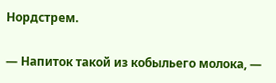Нордстрем.

— Напиток такой из кобыльего молока, —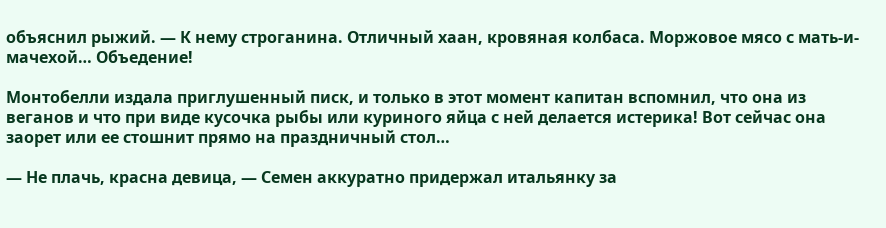объяснил рыжий. — К нему строганина. Отличный хаан, кровяная колбаса. Моржовое мясо с мать-и-мачехой… Объедение!

Монтобелли издала приглушенный писк, и только в этот момент капитан вспомнил, что она из веганов и что при виде кусочка рыбы или куриного яйца с ней делается истерика! Вот сейчас она заорет или ее стошнит прямо на праздничный стол…

— Не плачь, красна девица, — Семен аккуратно придержал итальянку за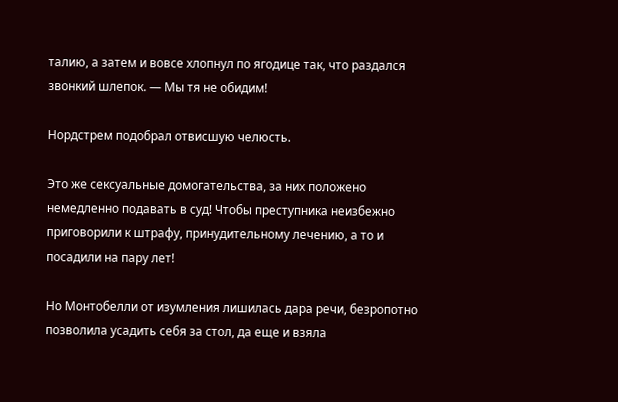талию, а затем и вовсе хлопнул по ягодице так, что раздался звонкий шлепок. — Мы тя не обидим!

Нордстрем подобрал отвисшую челюсть.

Это же сексуальные домогательства, за них положено немедленно подавать в суд! Чтобы преступника неизбежно приговорили к штрафу, принудительному лечению, а то и посадили на пару лет!

Но Монтобелли от изумления лишилась дара речи, безропотно позволила усадить себя за стол, да еще и взяла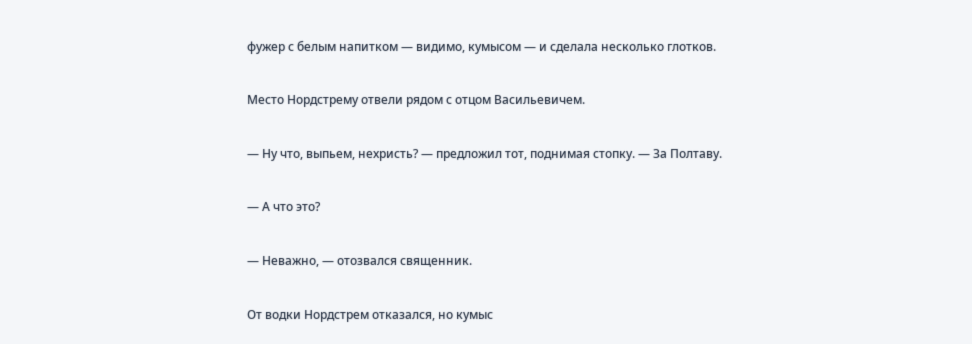фужер с белым напитком — видимо, кумысом — и сделала несколько глотков.

Место Нордстрему отвели рядом с отцом Васильевичем.

— Ну что, выпьем, нехристь? — предложил тот, поднимая стопку. — За Полтаву.

— А что это?

— Неважно, — отозвался священник.

От водки Нордстрем отказался, но кумыс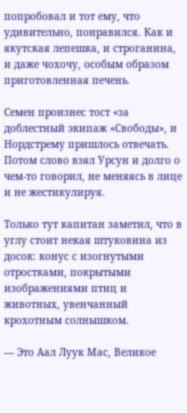попробовал и тот ему, что удивительно, понравился. Как и якутская лепешка, и строганина, и даже чохочу, особым образом приготовленная печень.

Семен произнес тост «за доблестный экипаж «Свободы», и Нордстрему пришлось отвечать. Потом слово взял Урсун и долго о чем-то говорил, не меняясь в лице и не жестикулируя.

Только тут капитан заметил, что в углу стоит некая штуковина из досок: конус с изогнутыми отростками, покрытыми изображениями птиц и животных, увенчанный крохотным солнышком.

— Это Аал Луук Мас, Великое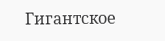Гигантское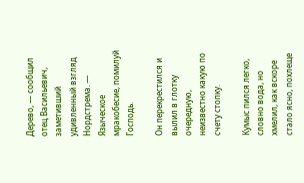Дерево, — сообщил отец Васильевич, заметивший удивленный взгляд Нордстрема. — Языческое мракобесие, помилуй Господь.

Он перекрестился и вылил в глотку очередную, неизвестно какую по счету стопку.

Кумыс пился легко, словно вода, но хмелил, как вскоре стало ясно, похлеще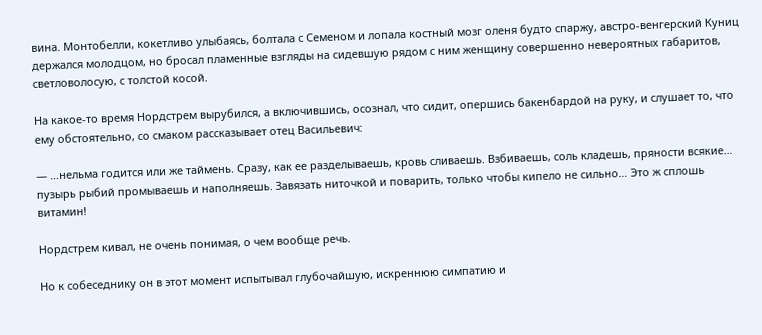вина. Монтобелли, кокетливо улыбаясь, болтала с Семеном и лопала костный мозг оленя будто спаржу, австро-венгерский Куниц держался молодцом, но бросал пламенные взгляды на сидевшую рядом с ним женщину совершенно невероятных габаритов, светловолосую, с толстой косой.

На какое-то время Нордстрем вырубился, а включившись, осознал, что сидит, опершись бакенбардой на руку, и слушает то, что ему обстоятельно, со смаком рассказывает отец Васильевич:

— …нельма годится или же таймень. Сразу, как ее разделываешь, кровь сливаешь. Взбиваешь, соль кладешь, пряности всякие… пузырь рыбий промываешь и наполняешь. Завязать ниточкой и поварить, только чтобы кипело не сильно… Это ж сплошь витамин!

Нордстрем кивал, не очень понимая, о чем вообще речь.

Но к собеседнику он в этот момент испытывал глубочайшую, искреннюю симпатию и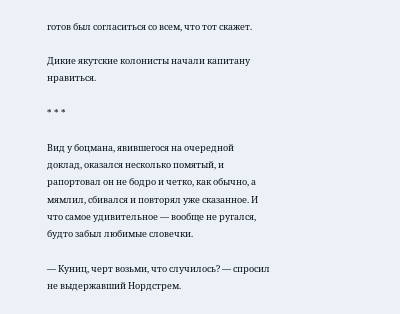готов был согласиться со всем, что тот скажет.

Дикие якутские колонисты начали капитану нравиться.

* * *

Вид у боцмана, явившегося на очередной доклад, оказался несколько помятый, и рапортовал он не бодро и четко, как обычно, а мямлил, сбивался и повторял уже сказанное. И что самое удивительное — вообще не ругался, будто забыл любимые словечки.

— Куниц, черт возьми, что случилось? — спросил не выдержавший Нордстрем.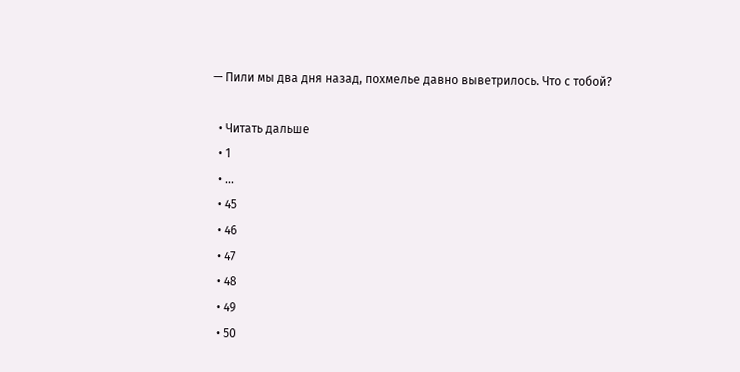— Пили мы два дня назад, похмелье давно выветрилось. Что с тобой?

  • Читать дальше
  • 1
  • ...
  • 45
  • 46
  • 47
  • 48
  • 49
  • 50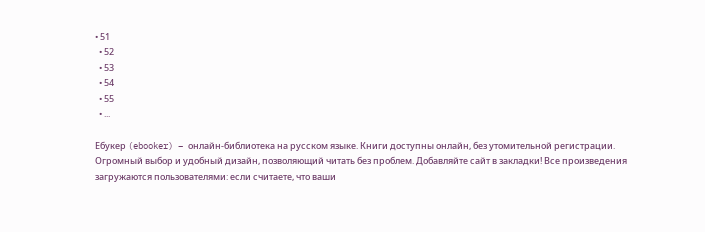• 51
  • 52
  • 53
  • 54
  • 55
  • ...

Ебукер (ebooker) – онлайн-библиотека на русском языке. Книги доступны онлайн, без утомительной регистрации. Огромный выбор и удобный дизайн, позволяющий читать без проблем. Добавляйте сайт в закладки! Все произведения загружаются пользователями: если считаете, что ваши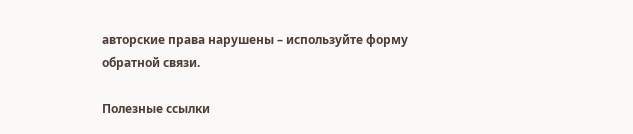авторские права нарушены – используйте форму обратной связи.

Полезные ссылки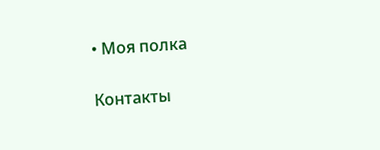• Моя полка

Контакты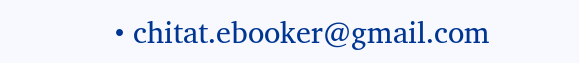• chitat.ebooker@gmail.com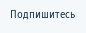Подпишитесь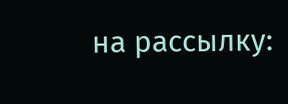на рассылку: